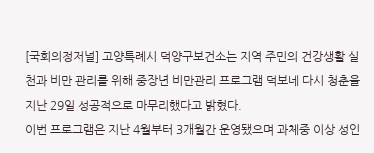[국회의정저널] 고양특례시 덕양구보건소는 지역 주민의 건강생활 실천과 비만 관리를 위해 중장년 비만관리 프로그램 덕보네 다시 청춘을 지난 29일 성공적으로 마무리했다고 밝혔다.
이번 프로그램은 지난 4월부터 3개월간 운영됐으며 과체중 이상 성인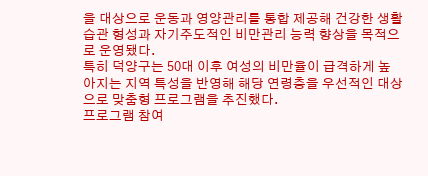을 대상으로 운동과 영양관리를 통합 제공해 건강한 생활습관 형성과 자기주도적인 비만관리 능력 향상을 목적으로 운영됐다.
특히 덕양구는 50대 이후 여성의 비만율이 급격하게 높아지는 지역 특성을 반영해 해당 연령층을 우선적인 대상으로 맞춤형 프로그램을 추진했다.
프로그램 참여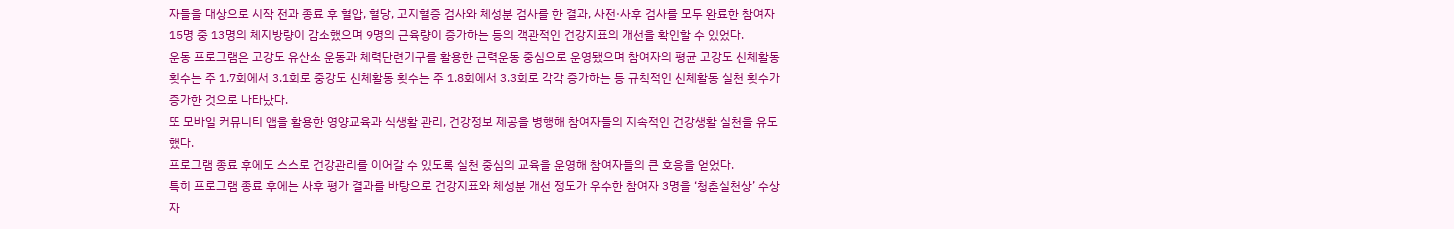자들을 대상으로 시작 전과 종료 후 혈압, 혈당, 고지혈증 검사와 체성분 검사를 한 결과, 사전·사후 검사를 모두 완료한 참여자 15명 중 13명의 체지방량이 감소했으며 9명의 근육량이 증가하는 등의 객관적인 건강지표의 개선을 확인할 수 있었다.
운동 프로그램은 고강도 유산소 운동과 체력단련기구를 활용한 근력운동 중심으로 운영됐으며 참여자의 평균 고강도 신체활동 횟수는 주 1.7회에서 3.1회로 중강도 신체활동 횟수는 주 1.8회에서 3.3회로 각각 증가하는 등 규칙적인 신체활동 실천 횟수가 증가한 것으로 나타났다.
또 모바일 커뮤니티 앱을 활용한 영양교육과 식생활 관리, 건강정보 제공을 병행해 참여자들의 지속적인 건강생활 실천을 유도했다.
프로그램 종료 후에도 스스로 건강관리를 이어갈 수 있도록 실천 중심의 교육을 운영해 참여자들의 큰 호응을 얻었다.
특히 프로그램 종료 후에는 사후 평가 결과를 바탕으로 건강지표와 체성분 개선 정도가 우수한 참여자 3명을 ‘청춘실천상’ 수상자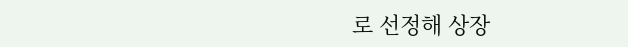로 선정해 상장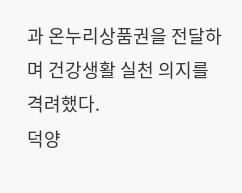과 온누리상품권을 전달하며 건강생활 실천 의지를 격려했다.
덕양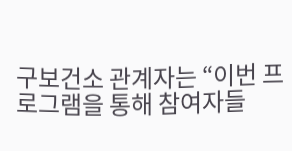구보건소 관계자는 “이번 프로그램을 통해 참여자들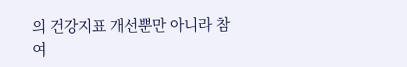의 건강지표 개선뿐만 아니라 참여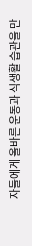자들에게 올바른 운동과 식생활 습관을 만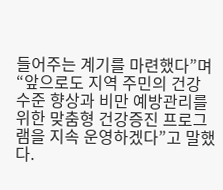들어주는 계기를 마련했다”며 “앞으로도 지역 주민의 건강 수준 향상과 비만 예방관리를 위한 맞춤형 건강증진 프로그램을 지속 운영하겠다”고 말했다.